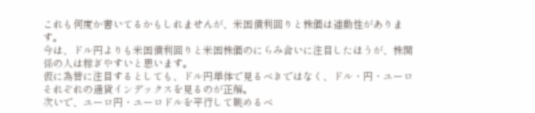これも何度か書いてるかもしれませんが、米国債利回りと株価は連動性があります。
今は、ドル円よりも米国債利回りと米国株価のにらみ合いに注目したほうが、株関係の人は稼ぎやすいと思います。
仮に為替に注目するとしても、ドル円単体で見るべきではなく、ドル・円・ユーロそれぞれの通貨インデックスを見るのが正解。
次いで、ユーロ円・ユーロドルを平行して眺めるべ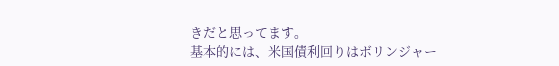きだと思ってます。
基本的には、米国債利回りはボリンジャー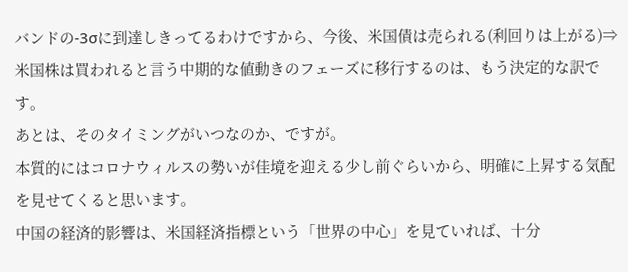バンドの-3σに到達しきってるわけですから、今後、米国債は売られる(利回りは上がる)⇒米国株は買われると言う中期的な値動きのフェーズに移行するのは、もう決定的な訳です。
あとは、そのタイミングがいつなのか、ですが。
本質的にはコロナウィルスの勢いが佳境を迎える少し前ぐらいから、明確に上昇する気配を見せてくると思います。
中国の経済的影響は、米国経済指標という「世界の中心」を見ていれば、十分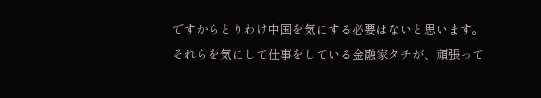ですからとりわけ中国を気にする必要はないと思います。
それらを気にして仕事をしている金融家タチが、頑張って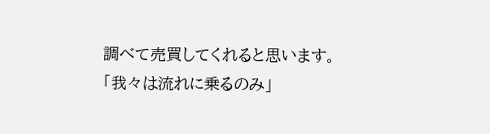調べて売買してくれると思います。
「我々は流れに乗るのみ」